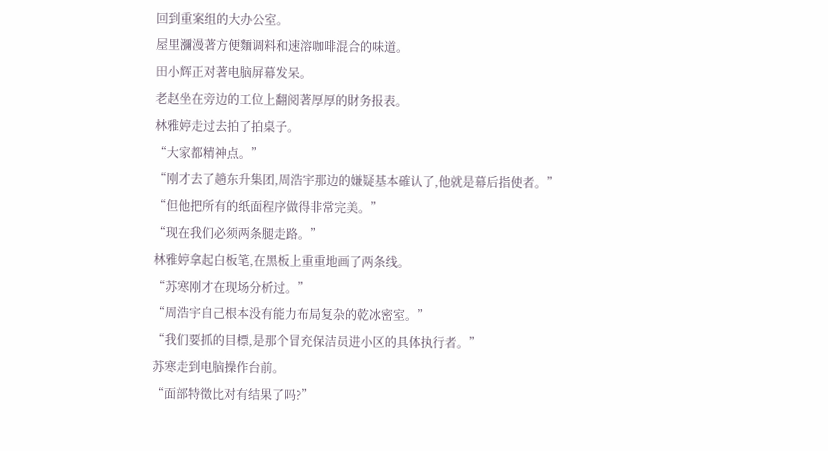回到重案组的大办公室。
屋里瀰漫著方便麵调料和速溶咖啡混合的味道。
田小辉正对著电脑屏幕发呆。
老赵坐在旁边的工位上翻阅著厚厚的財务报表。
林雅婷走过去拍了拍桌子。
“大家都精神点。”
“刚才去了趟东升集团,周浩宇那边的嫌疑基本確认了,他就是幕后指使者。”
“但他把所有的纸面程序做得非常完美。”
“现在我们必须两条腿走路。”
林雅婷拿起白板笔,在黑板上重重地画了两条线。
“苏寒刚才在现场分析过。”
“周浩宇自己根本没有能力布局复杂的乾冰密室。”
“我们要抓的目標,是那个冒充保洁员进小区的具体执行者。”
苏寒走到电脑操作台前。
“面部特徵比对有结果了吗?”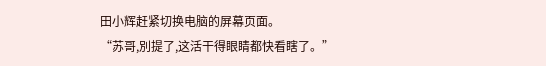田小辉赶紧切换电脑的屏幕页面。
“苏哥,別提了,这活干得眼睛都快看瞎了。”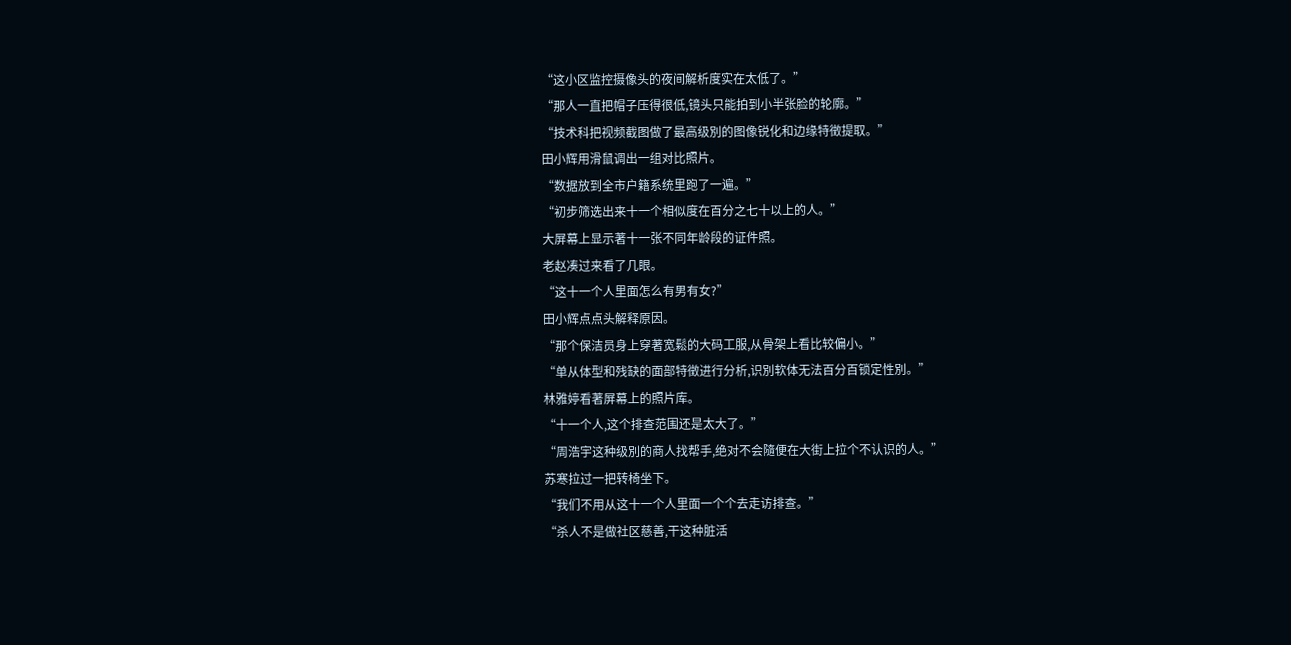“这小区监控摄像头的夜间解析度实在太低了。”
“那人一直把帽子压得很低,镜头只能拍到小半张脸的轮廓。”
“技术科把视频截图做了最高级別的图像锐化和边缘特徵提取。”
田小辉用滑鼠调出一组对比照片。
“数据放到全市户籍系统里跑了一遍。”
“初步筛选出来十一个相似度在百分之七十以上的人。”
大屏幕上显示著十一张不同年龄段的证件照。
老赵凑过来看了几眼。
“这十一个人里面怎么有男有女?”
田小辉点点头解释原因。
“那个保洁员身上穿著宽鬆的大码工服,从骨架上看比较偏小。”
“单从体型和残缺的面部特徵进行分析,识別软体无法百分百锁定性別。”
林雅婷看著屏幕上的照片库。
“十一个人,这个排查范围还是太大了。”
“周浩宇这种级別的商人找帮手,绝对不会隨便在大街上拉个不认识的人。”
苏寒拉过一把转椅坐下。
“我们不用从这十一个人里面一个个去走访排查。”
“杀人不是做社区慈善,干这种脏活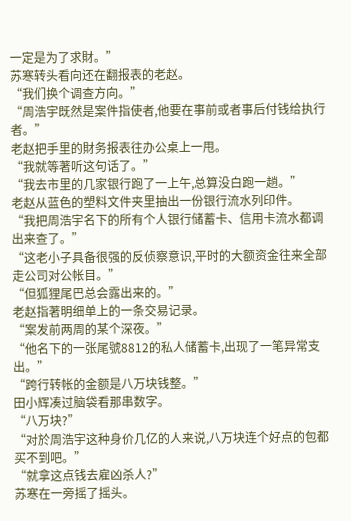一定是为了求財。”
苏寒转头看向还在翻报表的老赵。
“我们换个调查方向。”
“周浩宇既然是案件指使者,他要在事前或者事后付钱给执行者。”
老赵把手里的財务报表往办公桌上一甩。
“我就等著听这句话了。”
“我去市里的几家银行跑了一上午,总算没白跑一趟。”
老赵从蓝色的塑料文件夹里抽出一份银行流水列印件。
“我把周浩宇名下的所有个人银行储蓄卡、信用卡流水都调出来查了。”
“这老小子具备很强的反侦察意识,平时的大额资金往来全部走公司对公帐目。”
“但狐狸尾巴总会露出来的。”
老赵指著明细单上的一条交易记录。
“案发前两周的某个深夜。”
“他名下的一张尾號8812的私人储蓄卡,出现了一笔异常支出。”
“跨行转帐的金额是八万块钱整。”
田小辉凑过脑袋看那串数字。
“八万块?”
“对於周浩宇这种身价几亿的人来说,八万块连个好点的包都买不到吧。”
“就拿这点钱去雇凶杀人?”
苏寒在一旁摇了摇头。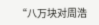“八万块对周浩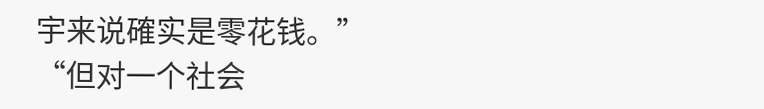宇来说確实是零花钱。”
“但对一个社会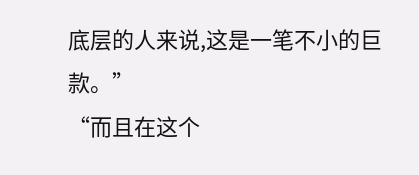底层的人来说,这是一笔不小的巨款。”
“而且在这个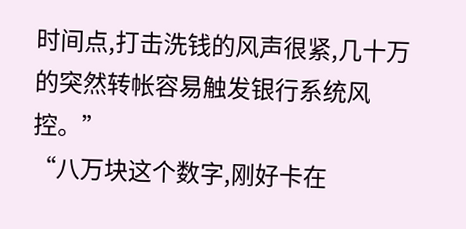时间点,打击洗钱的风声很紧,几十万的突然转帐容易触发银行系统风控。”
“八万块这个数字,刚好卡在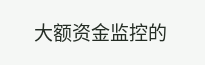大额资金监控的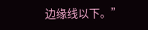边缘线以下。”